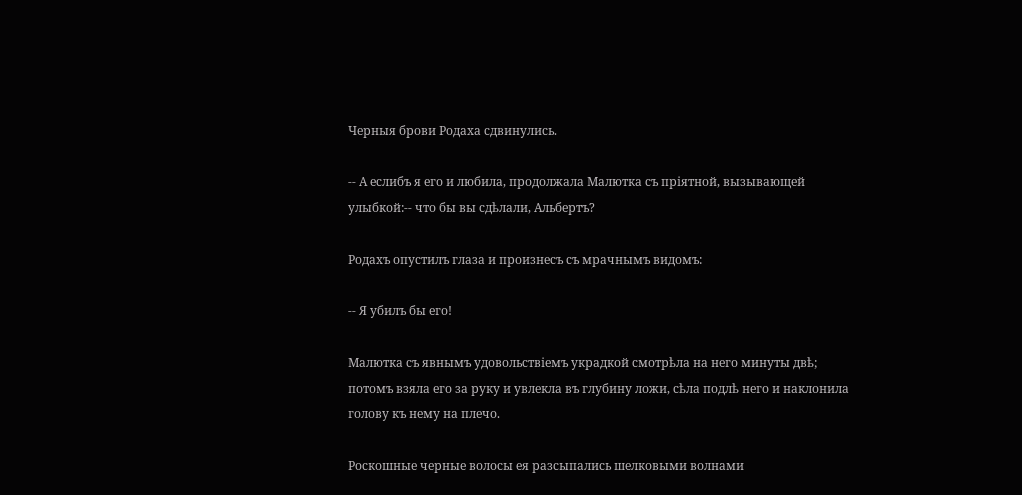Черныя брови Родаха сдвинулись.

-- А еслибъ я его и любила, продолжала Малютка съ пріятной, вызывающей улыбкой:-- что бы вы сдѣлали, Альбертъ?

Родахъ опустилъ глаза и произнесъ съ мрачнымъ видомъ:

-- Я убилъ бы его!

Малютка съ явнымъ удовольствіемъ украдкой смотрѣла на него минуты двѣ; потомъ взяла его за руку и увлекла въ глубину ложи, сѣла подлѣ него и наклонила голову къ нему на плечо.

Роскошные черные волосы ея разсыпались шелковыми волнами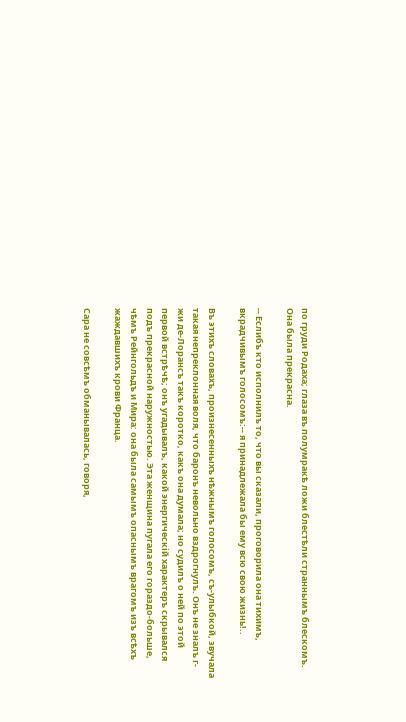по груди Родаха; глаза въ полумракѣ ложи блестѣли страннымъ блескомъ. Она была прекрасна.

-- Еслибъ кто исполнилъ то, что вы сказали, проговорила она тихимъ, вкрадчивымъ голосомъ:-- я принадлежала бы ему всю свою жизнь!..

Въ этихъ словахъ, произнесенныхъ нѣжнымъ голосомъ, съ-улыбкой, звучала такая непреклонная воля, что баронъ невольно вздрогнулъ. Онъ не зналъ г-жи де-Лорансъ такъ коротко, какъ она думала; но судилъ о ней по этой первой встрѣчѣ; онъ угадывалъ, какой энергическій характеръ скрывался подъ прекрасной наружностью. Эта женщина пугала его гораздо-больше, чѣмъ Рейнгольдъ и Мира: она была самымъ опаснымъ врагомъ изъ всѣхъ жаждавшихъ крови Франца.

Сара не совсѣмъ обманывалась, говоря,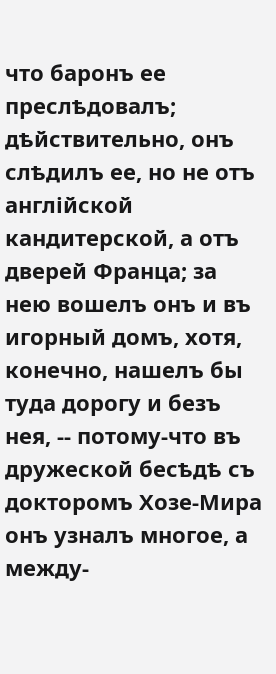что баронъ ее преслѣдовалъ; дѣйствительно, онъ слѣдилъ ее, но не отъ англійской кандитерской, а отъ дверей Франца; за нею вошелъ онъ и въ игорный домъ, хотя, конечно, нашелъ бы туда дорогу и безъ нея, -- потому-что въ дружеской бесѣдѣ съ докторомъ Хозе-Мира онъ узналъ многое, а между-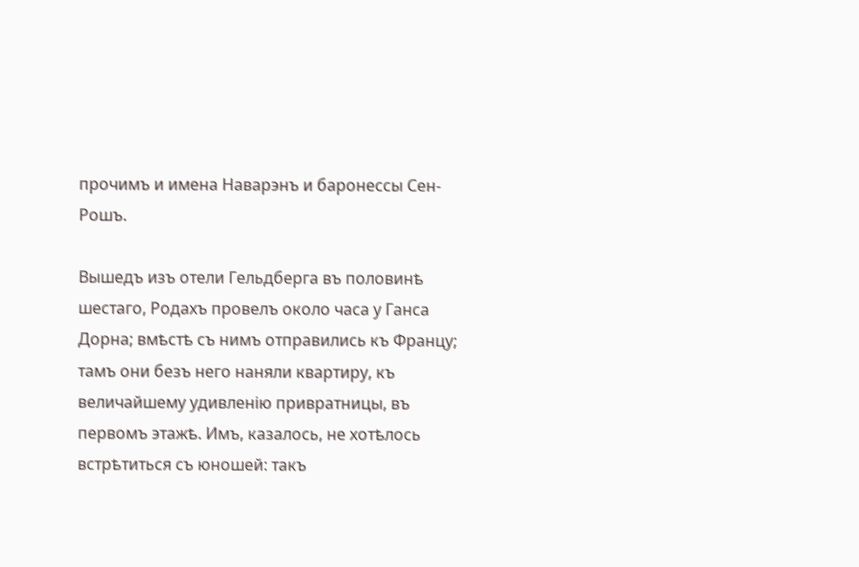прочимъ и имена Наварэнъ и баронессы Сен-Рошъ.

Вышедъ изъ отели Гельдберга въ половинѣ шестаго, Родахъ провелъ около часа у Ганса Дорна; вмѣстѣ съ нимъ отправились къ Францу; тамъ они безъ него наняли квартиру, къ величайшему удивленію привратницы, въ первомъ этажѣ. Имъ, казалось, не хотѣлось встрѣтиться съ юношей: такъ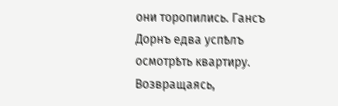они торопились. Гансъ Дорнъ едва успѣлъ осмотрѣть квартиру. Возвращаясь,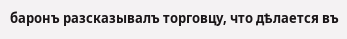баронъ разсказывалъ торговцу, что дѣлается въ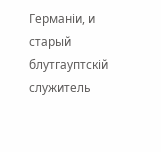Германіи, и старый блутгауптскій служитель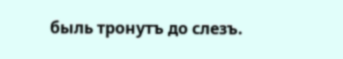быль тронутъ до слезъ.